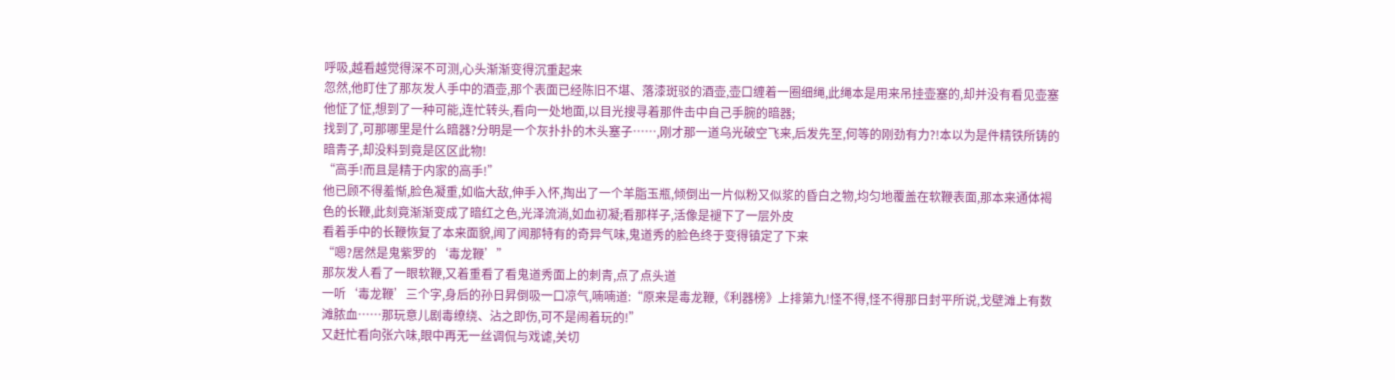呼吸,越看越觉得深不可测,心头渐渐变得沉重起来
忽然,他盯住了那灰发人手中的酒壶,那个表面已经陈旧不堪、落漆斑驳的酒壶,壶口缠着一圈细绳,此绳本是用来吊挂壶塞的,却并没有看见壶塞
他怔了怔,想到了一种可能,连忙转头,看向一处地面,以目光搜寻着那件击中自己手腕的暗器;
找到了,可那哪里是什么暗器?分明是一个灰扑扑的木头塞子……,刚才那一道乌光破空飞来,后发先至,何等的刚劲有力?!本以为是件精铁所铸的暗青子,却没料到竟是区区此物!
“高手!而且是精于内家的高手!”
他已顾不得羞惭,脸色凝重,如临大敌,伸手入怀,掏出了一个羊脂玉瓶,倾倒出一片似粉又似浆的昏白之物,均匀地覆盖在软鞭表面,那本来通体褐色的长鞭,此刻竟渐渐变成了暗红之色,光泽流淌,如血初凝;看那样子,活像是褪下了一层外皮
看着手中的长鞭恢复了本来面貌,闻了闻那特有的奇异气味,鬼道秀的脸色终于变得镇定了下来
“嗯?居然是鬼紫罗的‘毒龙鞭’”
那灰发人看了一眼软鞭,又着重看了看鬼道秀面上的刺青,点了点头道
一听‘毒龙鞭’三个字,身后的孙日昇倒吸一口凉气,喃喃道:“原来是毒龙鞭,《利器榜》上排第九!怪不得,怪不得那日封平所说,戈壁滩上有数滩脓血……那玩意儿剧毒缭绕、沾之即伤,可不是闹着玩的!”
又赶忙看向张六味,眼中再无一丝调侃与戏谑,关切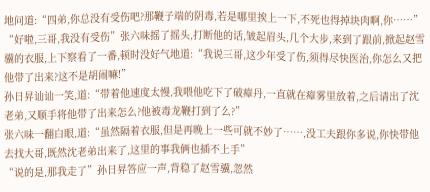地问道:“四弟,你总没有受伤吧?那鞭子端的阴毒,若是哪里挨上一下,不死也得掉块肉啊,你……”
“好啦,三哥,我没有受伤”张六味摇了摇头,打断他的话,皱起眉头,几个大步,来到了跟前,掀起赵雪骥的衣服,上下察看了一番,顿时没好气地道:“我说三哥,这少年受了伤,须得尽快医治,你怎么又把他带了出来?这不是胡闹嘛!”
孙日昇讪讪一笑,道:“带着他速度太慢,我喂他吃下了破瘴丹,一直就在瘴雾里放着,之后请出了沈老弟,又顺手将他带了出来怎么?他被毒龙鞭打到了么?”
张六味一翻白眼,道:“虽然隔着衣服,但是再晚上一些可就不妙了……,没工夫跟你多说,你快带他去找大哥,既然沈老弟出来了,这里的事我俩也插不上手”
“说的是,那我走了”孙日昇答应一声,背稳了赵雪骥,忽然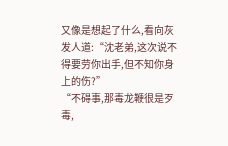又像是想起了什么,看向灰发人道:“沈老弟,这次说不得要劳你出手,但不知你身上的伤?”
“不碍事,那毒龙鞭很是歹毒,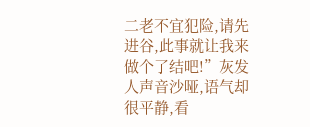二老不宜犯险,请先进谷,此事就让我来做个了结吧!”灰发人声音沙哑,语气却很平静,看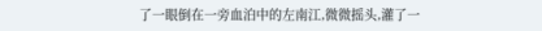了一眼倒在一旁血泊中的左南江,微微摇头,灌了一